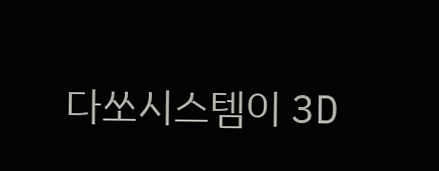다쏘시스템이 3D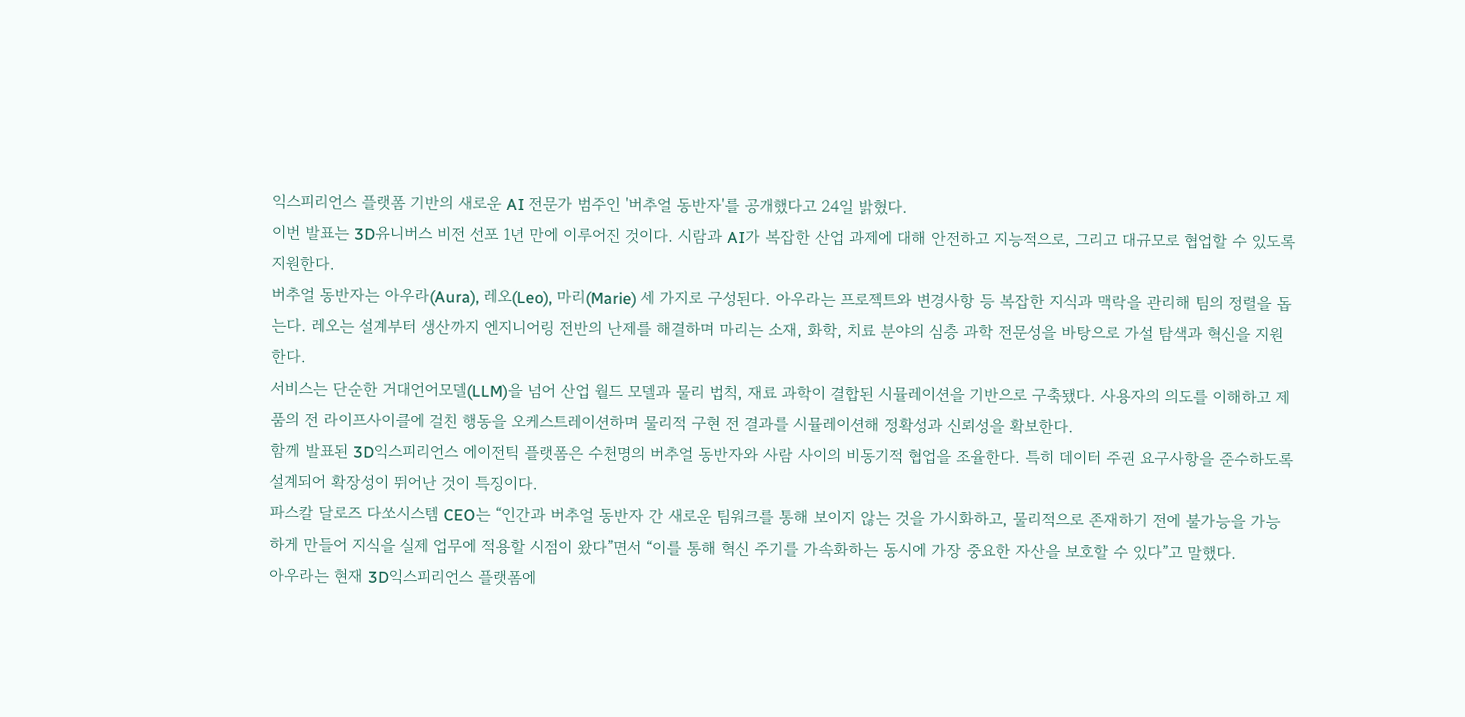익스피리언스 플랫폼 기반의 새로운 AI 전문가 범주인 '버추얼 동반자'를 공개했다고 24일 밝혔다.
이번 발표는 3D유니버스 비전 선포 1년 만에 이루어진 것이다. 시람과 AI가 복잡한 산업 과제에 대해 안전하고 지능적으로, 그리고 대규모로 협업할 수 있도록 지원한다.
버추얼 동반자는 아우라(Aura), 레오(Leo), 마리(Marie) 세 가지로 구성된다. 아우라는 프로젝트와 변경사항 등 복잡한 지식과 맥락을 관리해 팀의 정렬을 돕는다. 레오는 설계부터 생산까지 엔지니어링 전반의 난제를 해결하며 마리는 소재, 화학, 치료 분야의 심층 과학 전문성을 바탕으로 가설 탐색과 혁신을 지원한다.
서비스는 단순한 거대언어모델(LLM)을 넘어 산업 월드 모델과 물리 법칙, 재료 과학이 결합된 시뮬레이션을 기반으로 구축됐다. 사용자의 의도를 이해하고 제품의 전 라이프사이클에 걸친 행동을 오케스트레이션하며 물리적 구현 전 결과를 시뮬레이션해 정확성과 신뢰성을 확보한다.
함께 발표된 3D익스피리언스 에이전틱 플랫폼은 수천명의 버추얼 동반자와 사람 사이의 비동기적 협업을 조율한다. 특히 데이터 주권 요구사항을 준수하도록 설계되어 확장성이 뛰어난 것이 특징이다.
파스칼 달로즈 다쏘시스템 CEO는 “인간과 버추얼 동반자 간 새로운 팀워크를 통해 보이지 않는 것을 가시화하고, 물리적으로 존재하기 전에 불가능을 가능하게 만들어 지식을 실제 업무에 적용할 시점이 왔다”면서 “이를 통해 혁신 주기를 가속화하는 동시에 가장 중요한 자산을 보호할 수 있다”고 말했다.
아우라는 현재 3D익스피리언스 플랫폼에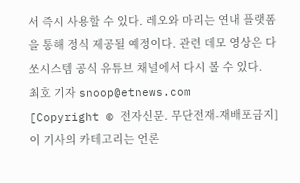서 즉시 사용할 수 있다. 레오와 마리는 연내 플랫폼을 통해 정식 제공될 예정이다. 관련 데모 영상은 다쏘시스템 공식 유튜브 채널에서 다시 볼 수 있다.
최호 기자 snoop@etnews.com
[Copyright © 전자신문. 무단전재-재배포금지]
이 기사의 카테고리는 언론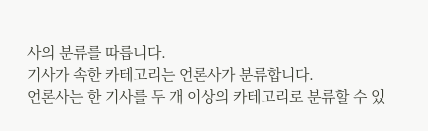사의 분류를 따릅니다.
기사가 속한 카테고리는 언론사가 분류합니다.
언론사는 한 기사를 두 개 이상의 카테고리로 분류할 수 있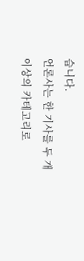습니다.
언론사는 한 기사를 두 개 이상의 카테고리로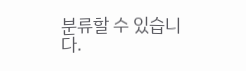분류할 수 있습니다.